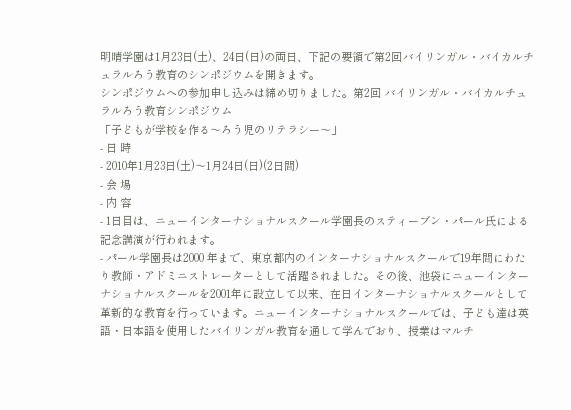明晴学園は1月23日(土)、24日(日)の両日、下記の要領で第2回バイリンガル・バイカルチュラルろう教育のシンポジウムを開きます。
シンポジウムへの参加申し込みは締め切りました。第2回 バイリンガル・バイカルチュラルろう教育シンポジウム
「子どもが学校を作る〜ろう児のリテラシー〜」
- 日 時
- 2010年1月23日(土)〜1月24日(日)(2日間)
- 会 場
- 内 容
- 1日目は、ニューインターナショナルスクール学園長のスティーブン・パール氏による記念講演が行われます。
- パール学園長は2000 年まで、東京都内のインターナショナルスクールで19年間にわたり教師・アドミニストレーターとして活躍されました。その後、池袋にニューインターナショナルスクールを2001年に設立して以来、在日インターナショナルスクールとして革新的な教育を行っています。ニューインターナショナルスクールでは、子ども達は英語・日本語を使用したバイリンガル教育を通して学んでおり、授業はマルチ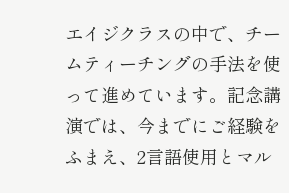エイジクラスの中で、チームティーチングの手法を使って進めています。記念講演では、今までにご経験をふまえ、2言語使用とマル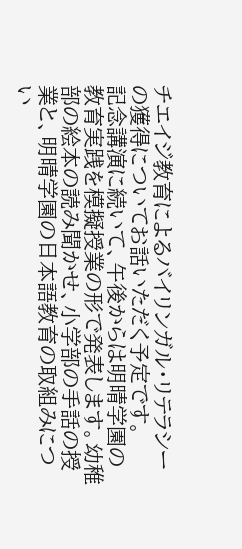チエイジ教育によるバイリンガル・リテラシーの獲得についてお話いただく予定です。
記念講演に続いて、午後からは明晴学園の教育実践を模擬授業の形で発表します。幼稚部の絵本の読み聞かせ、小学部の手話の授業と、明晴学園の日本語教育の取組みについ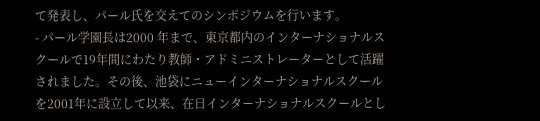て発表し、パール氏を交えてのシンポジウムを行います。
- パール学園長は2000 年まで、東京都内のインターナショナルスクールで19年間にわたり教師・アドミニストレーターとして活躍されました。その後、池袋にニューインターナショナルスクールを2001年に設立して以来、在日インターナショナルスクールとし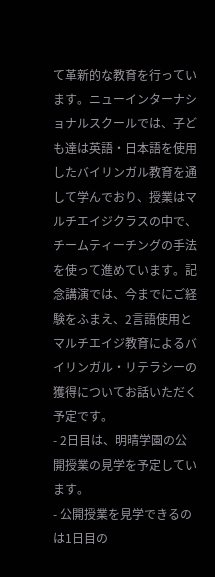て革新的な教育を行っています。ニューインターナショナルスクールでは、子ども達は英語・日本語を使用したバイリンガル教育を通して学んでおり、授業はマルチエイジクラスの中で、チームティーチングの手法を使って進めています。記念講演では、今までにご経験をふまえ、2言語使用とマルチエイジ教育によるバイリンガル・リテラシーの獲得についてお話いただく予定です。
- 2日目は、明晴学園の公開授業の見学を予定しています。
- 公開授業を見学できるのは1日目の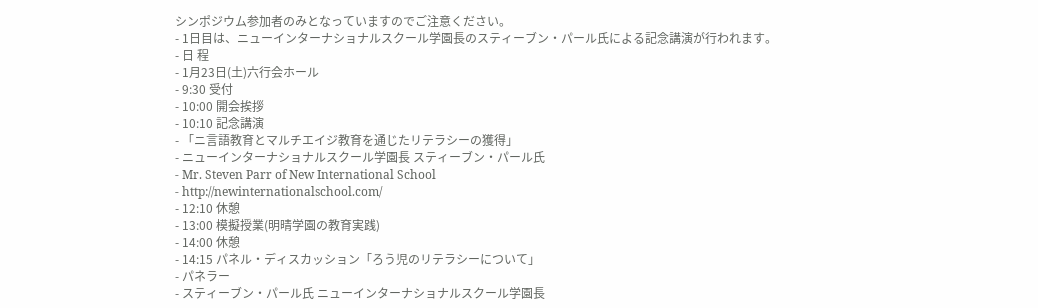シンポジウム参加者のみとなっていますのでご注意ください。
- 1日目は、ニューインターナショナルスクール学園長のスティーブン・パール氏による記念講演が行われます。
- 日 程
- 1月23日(土)六行会ホール
- 9:30 受付
- 10:00 開会挨拶
- 10:10 記念講演
- 「ニ言語教育とマルチエイジ教育を通じたリテラシーの獲得」
- ニューインターナショナルスクール学園長 スティーブン・パール氏
- Mr. Steven Parr of New International School
- http://newinternationalschool.com/
- 12:10 休憩
- 13:00 模擬授業(明晴学園の教育実践)
- 14:00 休憩
- 14:15 パネル・ディスカッション「ろう児のリテラシーについて」
- パネラー
- スティーブン・パール氏 ニューインターナショナルスクール学園長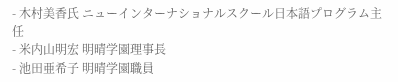- 木村美香氏 ニューインターナショナルスクール日本語プログラム主任
- 米内山明宏 明晴学園理事長
- 池田亜希子 明晴学園職員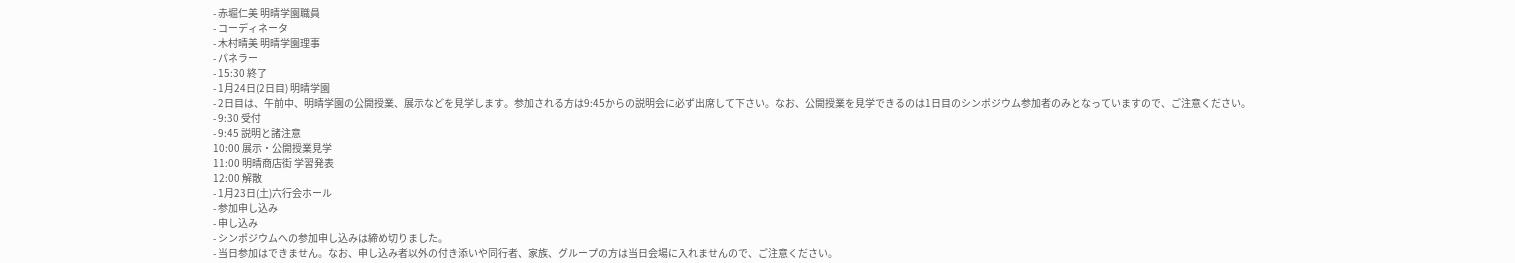- 赤堀仁美 明晴学園職員
- コーディネータ
- 木村晴美 明晴学園理事
- パネラー
- 15:30 終了
- 1月24日(2日目) 明晴学園
- 2日目は、午前中、明晴学園の公開授業、展示などを見学します。参加される方は9:45からの説明会に必ず出席して下さい。なお、公開授業を見学できるのは1日目のシンポジウム参加者のみとなっていますので、ご注意ください。
- 9:30 受付
- 9:45 説明と諸注意
10:00 展示・公開授業見学
11:00 明晴商店街 学習発表
12:00 解散
- 1月23日(土)六行会ホール
- 参加申し込み
- 申し込み
- シンポジウムへの参加申し込みは締め切りました。
- 当日参加はできません。なお、申し込み者以外の付き添いや同行者、家族、グループの方は当日会場に入れませんので、ご注意ください。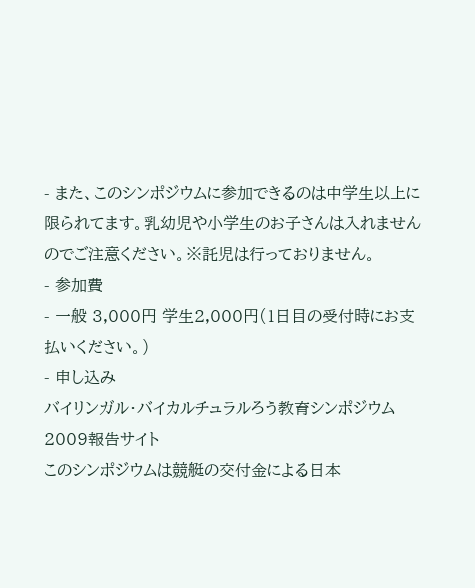- また、このシンポジウムに参加できるのは中学生以上に限られてます。乳幼児や小学生のお子さんは入れませんのでご注意ください。※託児は行っておりません。
- 参加費
- 一般 3,000円 学生2,000円(1日目の受付時にお支払いください。)
- 申し込み
バイリンガル・バイカルチュラルろう教育シンポジウム2009報告サイト
このシンポジウムは競艇の交付金による日本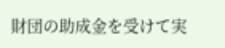財団の助成金を受けて実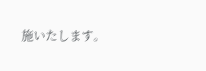施いたします。